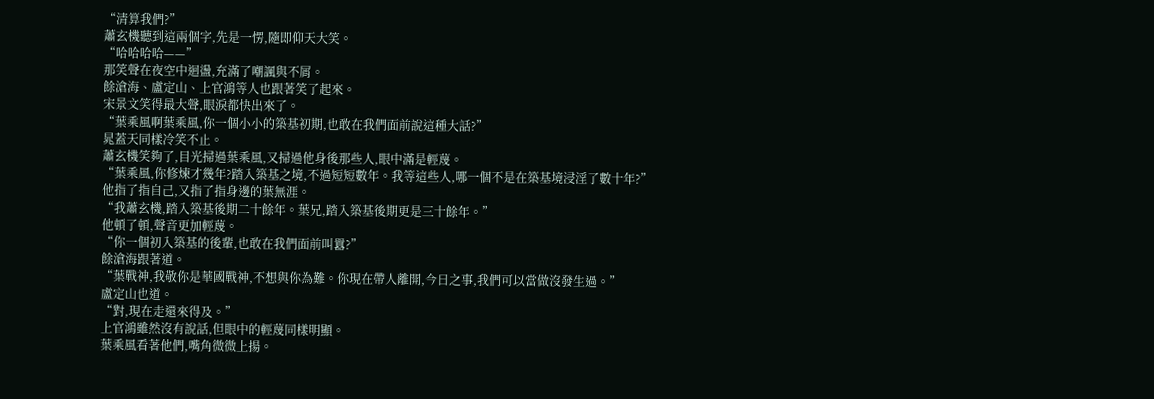“清算我們?”
蕭玄機聽到這兩個字,先是一愣,隨即仰天大笑。
“哈哈哈哈——”
那笑聲在夜空中迴盪,充滿了嘲諷與不屑。
餘滄海、盧定山、上官鴻等人也跟著笑了起來。
宋景文笑得最大聲,眼淚都快出來了。
“葉乘風啊葉乘風,你一個小小的築基初期,也敢在我們面前說這種大話?”
晁蓋天同樣冷笑不止。
蕭玄機笑夠了,目光掃過葉乘風,又掃過他身後那些人,眼中滿是輕蔑。
“葉乘風,你修煉才幾年?踏入築基之境,不過短短數年。我等這些人,哪一個不是在築基境浸淫了數十年?”
他指了指自己,又指了指身邊的葉無涯。
“我蕭玄機,踏入築基後期二十餘年。葉兄,踏入築基後期更是三十餘年。”
他頓了頓,聲音更加輕蔑。
“你一個初入築基的後輩,也敢在我們面前叫囂?”
餘滄海跟著道。
“葉戰神,我敬你是華國戰神,不想與你為難。你現在帶人離開,今日之事,我們可以當做沒發生過。”
盧定山也道。
“對,現在走還來得及。”
上官鴻雖然沒有說話,但眼中的輕蔑同樣明顯。
葉乘風看著他們,嘴角微微上揚。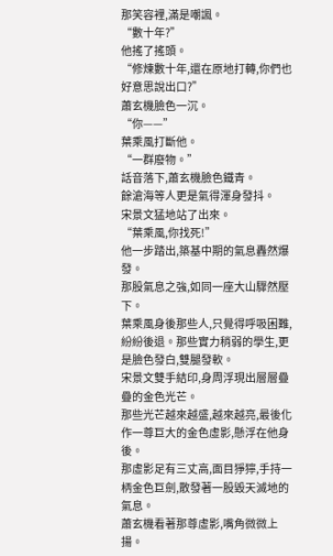那笑容裡,滿是嘲諷。
“數十年?”
他搖了搖頭。
“修煉數十年,還在原地打轉,你們也好意思說出口?”
蕭玄機臉色一沉。
“你——”
葉乘風打斷他。
“一群廢物。”
話音落下,蕭玄機臉色鐵青。
餘滄海等人更是氣得渾身發抖。
宋景文猛地站了出來。
“葉乘風,你找死!”
他一步踏出,築基中期的氣息轟然爆發。
那股氣息之強,如同一座大山驟然壓下。
葉乘風身後那些人,只覺得呼吸困難,紛紛後退。那些實力稍弱的學生,更是臉色發白,雙腿發軟。
宋景文雙手結印,身周浮現出層層疊疊的金色光芒。
那些光芒越來越盛,越來越亮,最後化作一尊巨大的金色虛影,懸浮在他身後。
那虛影足有三丈高,面目猙獰,手持一柄金色巨劍,散發著一股毀天滅地的氣息。
蕭玄機看著那尊虛影,嘴角微微上揚。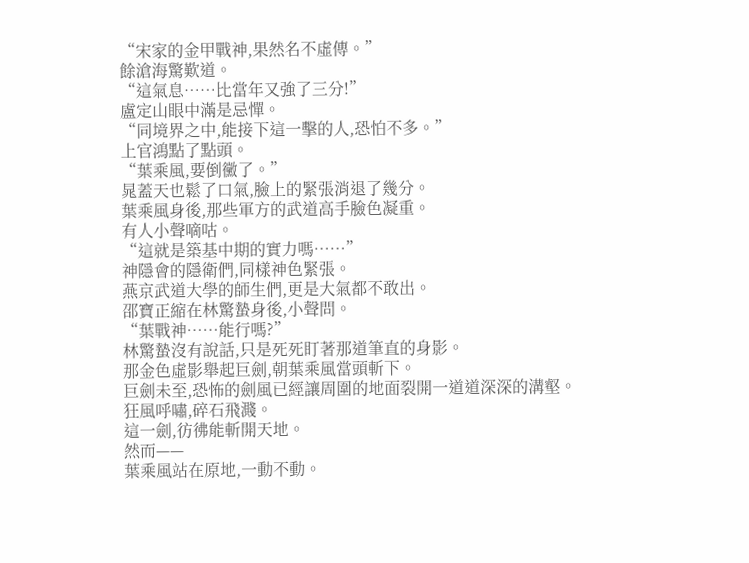“宋家的金甲戰神,果然名不虛傳。”
餘滄海驚歎道。
“這氣息……比當年又強了三分!”
盧定山眼中滿是忌憚。
“同境界之中,能接下這一擊的人,恐怕不多。”
上官鴻點了點頭。
“葉乘風,要倒黴了。”
晁蓋天也鬆了口氣,臉上的緊張消退了幾分。
葉乘風身後,那些軍方的武道高手臉色凝重。
有人小聲嘀咕。
“這就是築基中期的實力嗎……”
神隱會的隱衛們,同樣神色緊張。
燕京武道大學的師生們,更是大氣都不敢出。
邵寶正縮在林驚蟄身後,小聲問。
“葉戰神……能行嗎?”
林驚蟄沒有說話,只是死死盯著那道筆直的身影。
那金色虛影舉起巨劍,朝葉乘風當頭斬下。
巨劍未至,恐怖的劍風已經讓周圍的地面裂開一道道深深的溝壑。
狂風呼嘯,碎石飛濺。
這一劍,彷彿能斬開天地。
然而——
葉乘風站在原地,一動不動。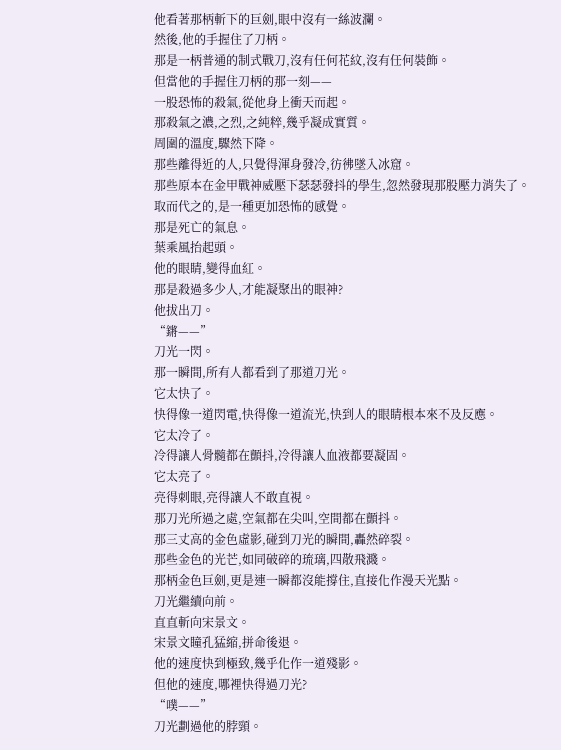他看著那柄斬下的巨劍,眼中沒有一絲波瀾。
然後,他的手握住了刀柄。
那是一柄普通的制式戰刀,沒有任何花紋,沒有任何裝飾。
但當他的手握住刀柄的那一刻——
一股恐怖的殺氣,從他身上衝天而起。
那殺氣之濃,之烈,之純粹,幾乎凝成實質。
周圍的溫度,驟然下降。
那些離得近的人,只覺得渾身發冷,彷彿墜入冰窟。
那些原本在金甲戰神威壓下瑟瑟發抖的學生,忽然發現那股壓力消失了。
取而代之的,是一種更加恐怖的感覺。
那是死亡的氣息。
葉乘風抬起頭。
他的眼睛,變得血紅。
那是殺過多少人,才能凝聚出的眼神?
他拔出刀。
“鏘——”
刀光一閃。
那一瞬間,所有人都看到了那道刀光。
它太快了。
快得像一道閃電,快得像一道流光,快到人的眼睛根本來不及反應。
它太冷了。
冷得讓人骨髓都在顫抖,冷得讓人血液都要凝固。
它太亮了。
亮得刺眼,亮得讓人不敢直視。
那刀光所過之處,空氣都在尖叫,空間都在顫抖。
那三丈高的金色虛影,碰到刀光的瞬間,轟然碎裂。
那些金色的光芒,如同破碎的琉璃,四散飛濺。
那柄金色巨劍,更是連一瞬都沒能撐住,直接化作漫天光點。
刀光繼續向前。
直直斬向宋景文。
宋景文瞳孔猛縮,拼命後退。
他的速度快到極致,幾乎化作一道殘影。
但他的速度,哪裡快得過刀光?
“噗——”
刀光劃過他的脖頸。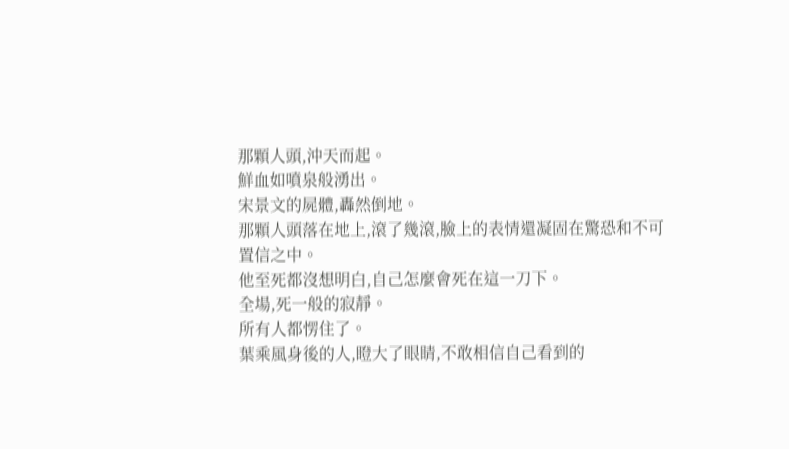那顆人頭,沖天而起。
鮮血如噴泉般湧出。
宋景文的屍體,轟然倒地。
那顆人頭落在地上,滾了幾滾,臉上的表情還凝固在驚恐和不可置信之中。
他至死都沒想明白,自己怎麼會死在這一刀下。
全場,死一般的寂靜。
所有人都愣住了。
葉乘風身後的人,瞪大了眼睛,不敢相信自己看到的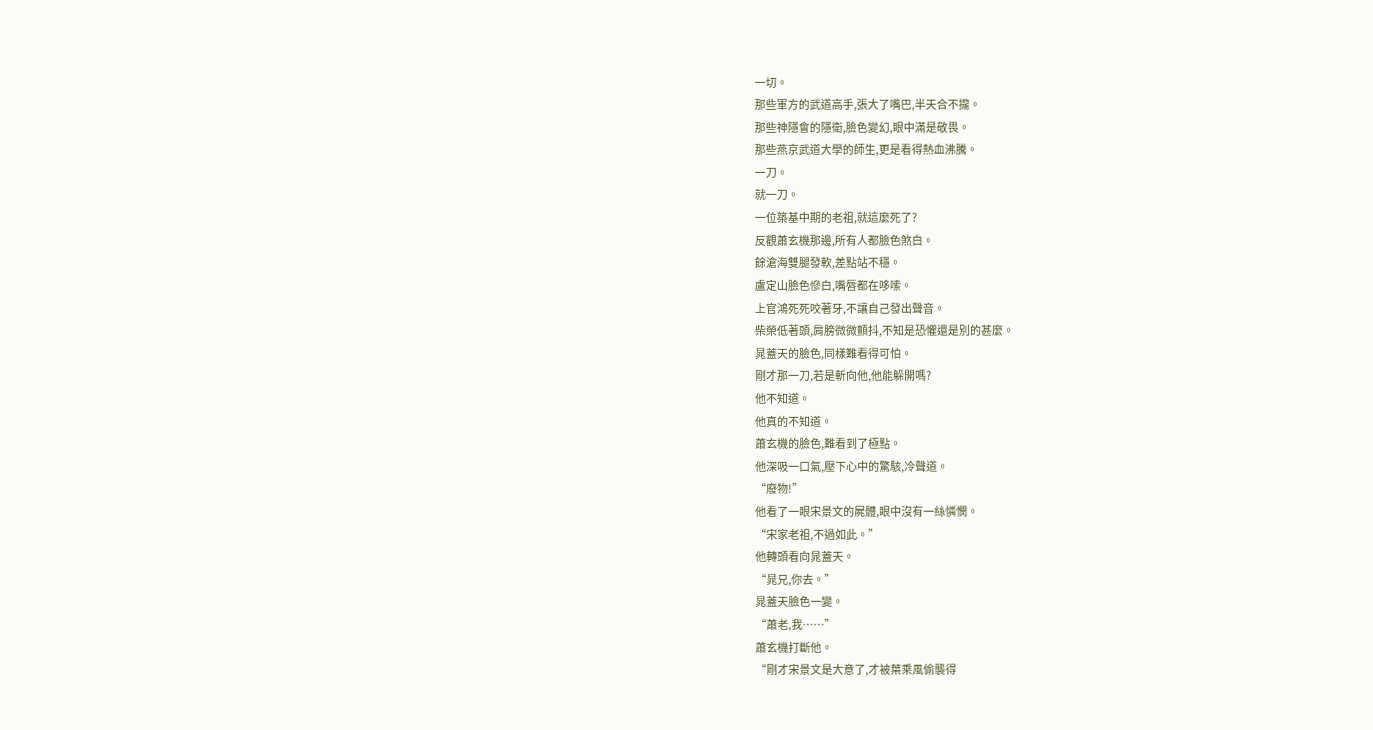一切。
那些軍方的武道高手,張大了嘴巴,半天合不攏。
那些神隱會的隱衛,臉色變幻,眼中滿是敬畏。
那些燕京武道大學的師生,更是看得熱血沸騰。
一刀。
就一刀。
一位築基中期的老祖,就這麼死了?
反觀蕭玄機那邊,所有人都臉色煞白。
餘滄海雙腿發軟,差點站不穩。
盧定山臉色慘白,嘴唇都在哆嗦。
上官鴻死死咬著牙,不讓自己發出聲音。
柴榮低著頭,肩膀微微顫抖,不知是恐懼還是別的甚麼。
晁蓋天的臉色,同樣難看得可怕。
剛才那一刀,若是斬向他,他能躲開嗎?
他不知道。
他真的不知道。
蕭玄機的臉色,難看到了極點。
他深吸一口氣,壓下心中的驚駭,冷聲道。
“廢物!”
他看了一眼宋景文的屍體,眼中沒有一絲憐憫。
“宋家老祖,不過如此。”
他轉頭看向晁蓋天。
“晁兄,你去。”
晁蓋天臉色一變。
“蕭老,我……”
蕭玄機打斷他。
“剛才宋景文是大意了,才被葉乘風偷襲得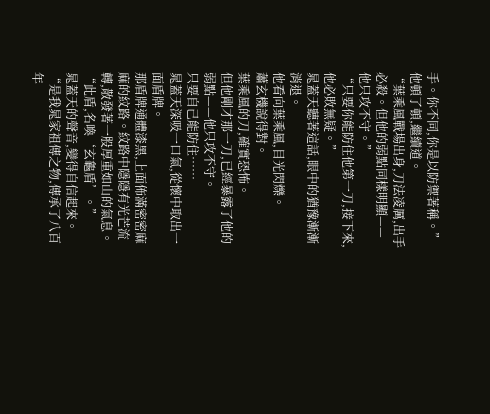手。你不同,你是以防禦著稱。”
他頓了頓,繼續道。
“葉乘風戰場出身,刀法凌厲,出手必殺。但他的弱點同樣明顯——他只攻不守。”
“只要你能防住他第一刀,接下來,他必敗無疑。”
晁蓋天聽著這話,眼中的猶豫漸漸消退。
他看向葉乘風,目光閃爍。
蕭玄機說得對。
葉乘風的刀,確實恐怖。
但他剛才那一刀,已經暴露了他的弱點——他只攻不守。
只要自己能防住……
晁蓋天深吸一口氣,從懷中取出一面盾牌。
那盾牌通體漆黑,上面佈滿密密麻麻的紋路。紋路中隱隱有光芒流轉,散發著一股厚重如山的氣息。
“此盾,名喚‘玄龜盾’。”
晁蓋天的聲音,變得自信起來。
“是我晁家祖傳之物,傳承了八百年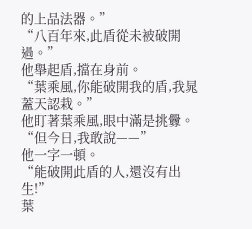的上品法器。”
“八百年來,此盾從未被破開過。”
他舉起盾,擋在身前。
“葉乘風,你能破開我的盾,我晁蓋天認栽。”
他盯著葉乘風,眼中滿是挑釁。
“但今日,我敢說——”
他一字一頓。
“能破開此盾的人,還沒有出生!”
葉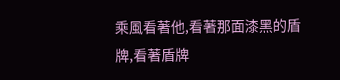乘風看著他,看著那面漆黑的盾牌,看著盾牌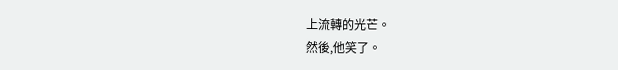上流轉的光芒。
然後,他笑了。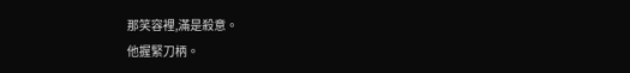那笑容裡,滿是殺意。
他握緊刀柄。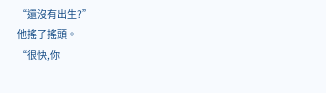“還沒有出生?”
他搖了搖頭。
“很快,你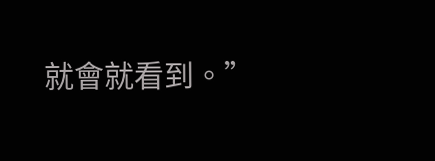就會就看到。”